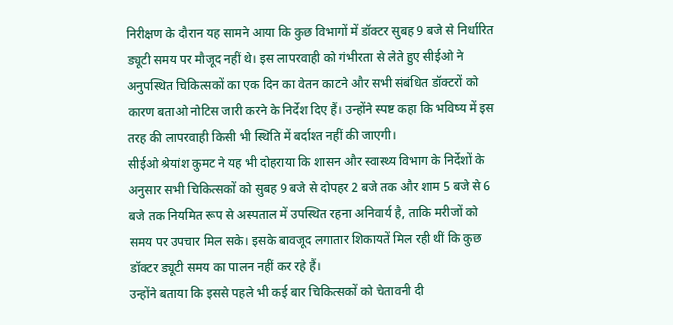निरीक्षण के दौरान यह सामने आया कि कुछ विभागों में डॉक्टर सुबह 9 बजे से निर्धारित ड्यूटी समय पर मौजूद नहीं थे। इस लापरवाही को गंभीरता से लेते हुए सीईओ ने अनुपस्थित चिकित्सकों का एक दिन का वेतन काटने और सभी संबंधित डॉक्टरों को कारण बताओ नोटिस जारी करने के निर्देश दिए हैं। उन्होंने स्पष्ट कहा कि भविष्य में इस तरह की लापरवाही किसी भी स्थिति में बर्दाश्त नहीं की जाएगी।
सीईओ श्रेयांश कुमट ने यह भी दोहराया कि शासन और स्वास्थ्य विभाग के निर्देशों के अनुसार सभी चिकित्सकों को सुबह 9 बजे से दोपहर 2 बजे तक और शाम 5 बजे से 6 बजे तक नियमित रूप से अस्पताल में उपस्थित रहना अनिवार्य है, ताकि मरीजों को समय पर उपचार मिल सके। इसके बावजूद लगातार शिकायतें मिल रही थीं कि कुछ डॉक्टर ड्यूटी समय का पालन नहीं कर रहे हैं।
उन्होंने बताया कि इससे पहले भी कई बार चिकित्सकों को चेतावनी दी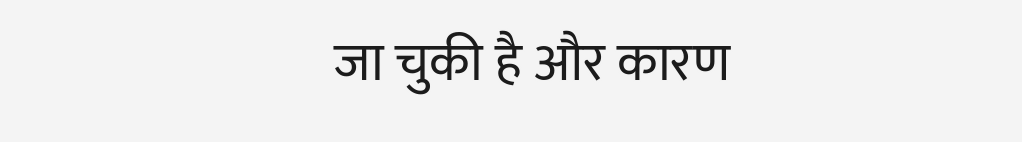जा चुकी है और कारण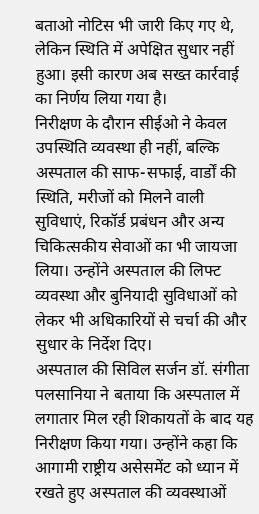बताओ नोटिस भी जारी किए गए थे, लेकिन स्थिति में अपेक्षित सुधार नहीं हुआ। इसी कारण अब सख्त कार्रवाई का निर्णय लिया गया है।
निरीक्षण के दौरान सीईओ ने केवल उपस्थिति व्यवस्था ही नहीं, बल्कि अस्पताल की साफ-सफाई, वार्डों की स्थिति, मरीजों को मिलने वाली सुविधाएं, रिकॉर्ड प्रबंधन और अन्य चिकित्सकीय सेवाओं का भी जायजा लिया। उन्होंने अस्पताल की लिफ्ट व्यवस्था और बुनियादी सुविधाओं को लेकर भी अधिकारियों से चर्चा की और सुधार के निर्देश दिए।
अस्पताल की सिविल सर्जन डॉ. संगीता पलसानिया ने बताया कि अस्पताल में लगातार मिल रही शिकायतों के बाद यह निरीक्षण किया गया। उन्होंने कहा कि आगामी राष्ट्रीय असेसमेंट को ध्यान में रखते हुए अस्पताल की व्यवस्थाओं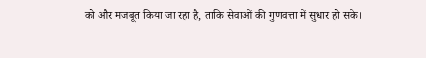को और मजबूत किया जा रहा है, ताकि सेवाओं की गुणवत्ता में सुधार हो सके।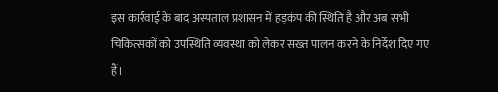इस कार्रवाई के बाद अस्पताल प्रशासन में हड़कंप की स्थिति है और अब सभी चिकित्सकों को उपस्थिति व्यवस्था को लेकर सख्त पालन करने के निर्देश दिए गए हैं।